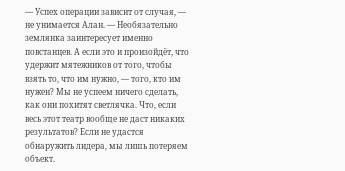— Успех операции зависит от случая, — не унимается Алан. — Необязательно землянка заинтересует именно повстанцев. А если это и произойдёт, что удержит мятежников от того, чтобы взять то, что им нужно, — того, кто им нужен? Мы не успеем ничего сделать, как они похитят светлячка. Что, если весь этот театр вообще не даст никаких результатов? Если не удастся обнаружить лидера, мы лишь потеряем объект.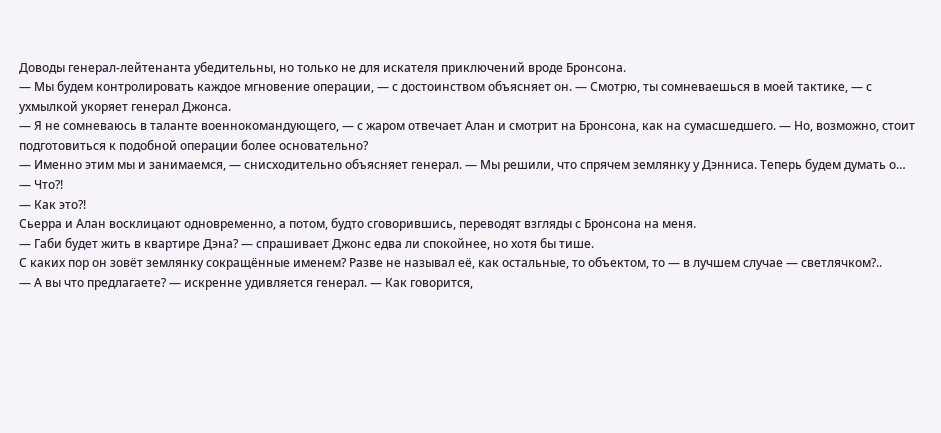Доводы генерал-лейтенанта убедительны, но только не для искателя приключений вроде Бронсона.
— Мы будем контролировать каждое мгновение операции, — с достоинством объясняет он. — Смотрю, ты сомневаешься в моей тактике, — с ухмылкой укоряет генерал Джонса.
— Я не сомневаюсь в таланте военнокомандующего, — с жаром отвечает Алан и смотрит на Бронсона, как на сумасшедшего. — Но, возможно, стоит подготовиться к подобной операции более основательно?
— Именно этим мы и занимаемся, — снисходительно объясняет генерал. — Мы решили, что спрячем землянку у Дэнниса. Теперь будем думать о…
— Что?!
— Как это?!
Сьерра и Алан восклицают одновременно, а потом, будто сговорившись, переводят взгляды с Бронсона на меня.
— Габи будет жить в квартире Дэна? — спрашивает Джонс едва ли спокойнее, но хотя бы тише.
С каких пор он зовёт землянку сокращённые именем? Разве не называл её, как остальные, то объектом, то — в лучшем случае — светлячком?..
— А вы что предлагаете? — искренне удивляется генерал. — Как говорится,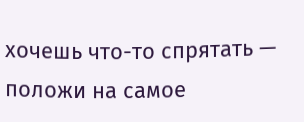хочешь что-то спрятать — положи на самое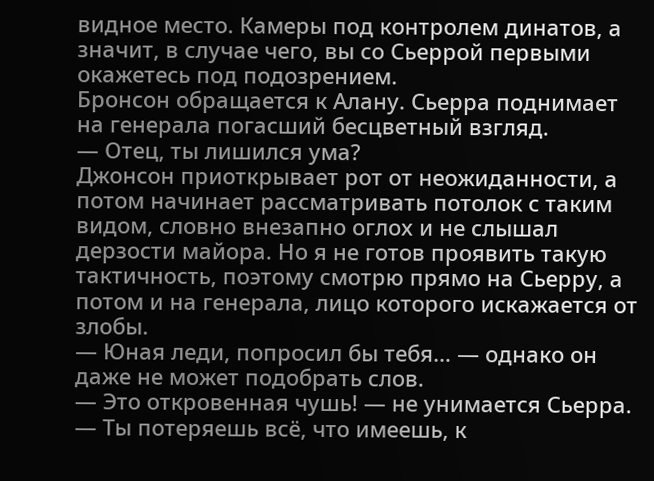видное место. Камеры под контролем динатов, а значит, в случае чего, вы со Сьеррой первыми окажетесь под подозрением.
Бронсон обращается к Алану. Сьерра поднимает на генерала погасший бесцветный взгляд.
— Отец, ты лишился ума?
Джонсон приоткрывает рот от неожиданности, а потом начинает рассматривать потолок с таким видом, словно внезапно оглох и не слышал дерзости майора. Но я не готов проявить такую тактичность, поэтому смотрю прямо на Сьерру, а потом и на генерала, лицо которого искажается от злобы.
— Юная леди, попросил бы тебя… — однако он даже не может подобрать слов.
— Это откровенная чушь! — не унимается Сьерра. — Ты потеряешь всё, что имеешь, к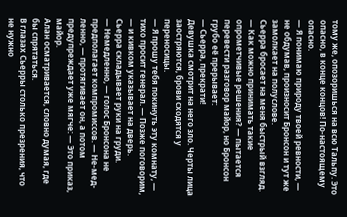тому же, опозоришься на всю Тальпу. Это опасно, в конце концов! По-настоящему опасно.
— Я понимаю природу твоей ревности, — не обдумав, произносит Бронсон и тут же замолкает на полуслове.
Сьерра бросает на меня быстрый взгляд.
— Как можно принимать такие опрометчивые решения? — пытается перевести разговор майор, но Бронсон грубо её прерывает:
— Сьерра, прекрати!
Девушка смотрит на него зло. Черты лица заостряются, брови сходятся у переносицы.
— Я прошу тебя покинуть эту комнату, — тихо просит генерал. — Позже поговорим, — и кивком указывает на дверь.
Сьерра складывает руки на груди.
— Немедленно, — голос Бронсона не предполагает компромиссов. — Не-мед-ленно, — протягивает он, а потом предупреждает уже мягче: — Это приказ, майор.
Алан осматривается, словно думая, где бы спрятаться.
В глазах Сьерры столько презрения, что не нужно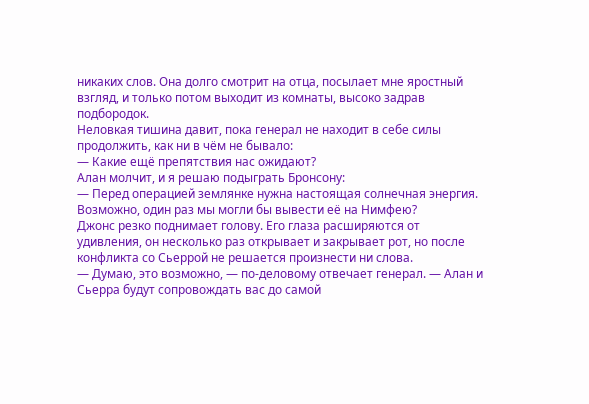никаких слов. Она долго смотрит на отца, посылает мне яростный взгляд, и только потом выходит из комнаты, высоко задрав подбородок.
Неловкая тишина давит, пока генерал не находит в себе силы продолжить, как ни в чём не бывало:
— Какие ещё препятствия нас ожидают?
Алан молчит, и я решаю подыграть Бронсону:
— Перед операцией землянке нужна настоящая солнечная энергия. Возможно, один раз мы могли бы вывести её на Нимфею?
Джонс резко поднимает голову. Его глаза расширяются от удивления, он несколько раз открывает и закрывает рот, но после конфликта со Сьеррой не решается произнести ни слова.
— Думаю, это возможно, — по-деловому отвечает генерал. — Алан и Сьерра будут сопровождать вас до самой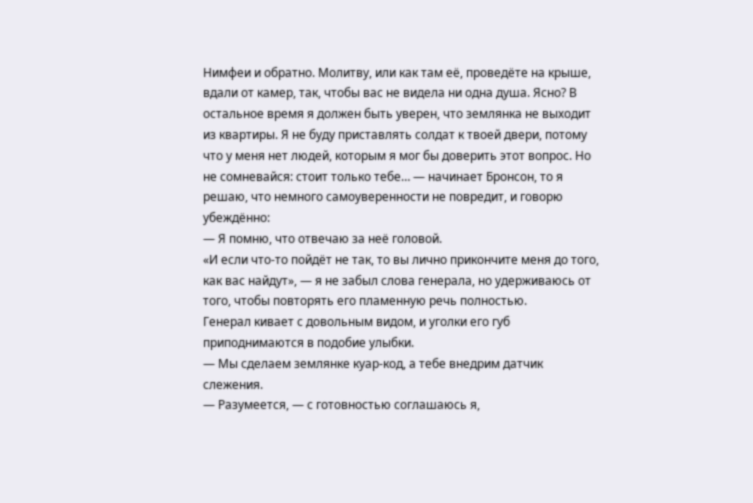Нимфеи и обратно. Молитву, или как там её, проведёте на крыше, вдали от камер, так, чтобы вас не видела ни одна душа. Ясно? В остальное время я должен быть уверен, что землянка не выходит из квартиры. Я не буду приставлять солдат к твоей двери, потому что у меня нет людей, которым я мог бы доверить этот вопрос. Но не сомневайся: стоит только тебе… — начинает Бронсон, то я решаю, что немного самоуверенности не повредит, и говорю убеждённо:
— Я помню, что отвечаю за неё головой.
«И если что-то пойдёт не так, то вы лично прикончите меня до того, как вас найдут», — я не забыл слова генерала, но удерживаюсь от того, чтобы повторять его пламенную речь полностью.
Генерал кивает с довольным видом, и уголки его губ приподнимаются в подобие улыбки.
— Мы сделаем землянке куар-код, а тебе внедрим датчик слежения.
— Разумеется, — с готовностью соглашаюсь я,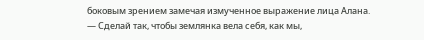боковым зрением замечая измученное выражение лица Алана.
— Сделай так, чтобы землянка вела себя, как мы,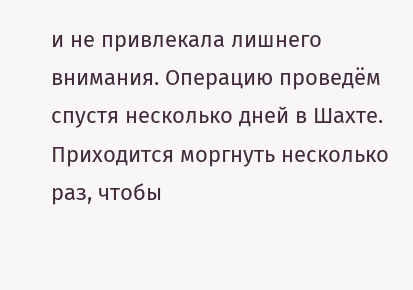и не привлекала лишнего внимания. Операцию проведём спустя несколько дней в Шахте.
Приходится моргнуть несколько раз, чтобы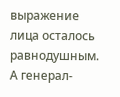выражение лица осталось равнодушным.
А генерал-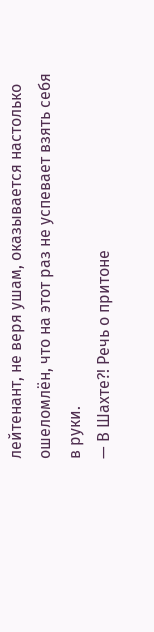лейтенант, не веря ушам, оказывается настолько ошеломлён, что на этот раз не успевает взять себя в руки.
— В Шахте?! Речь о притоне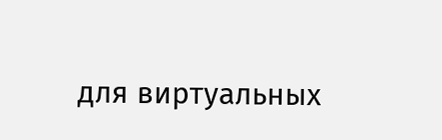для виртуальных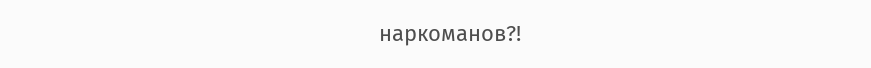наркоманов?!